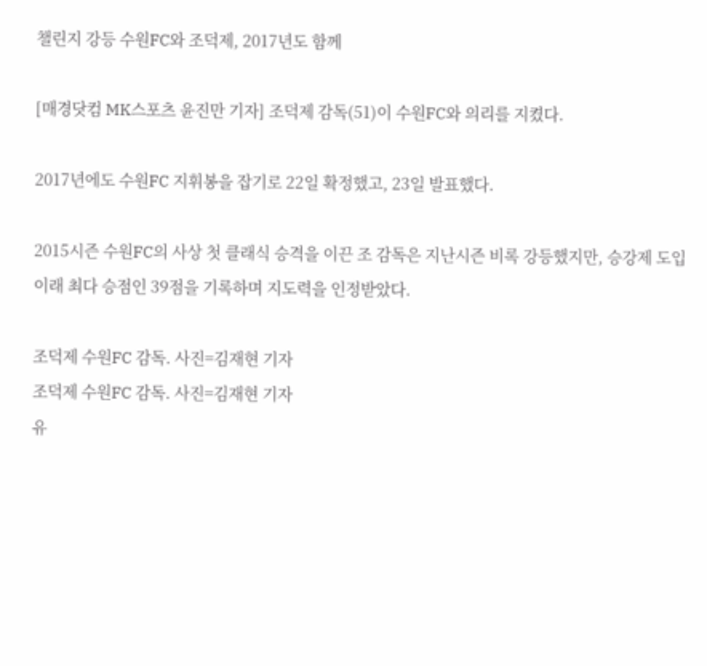챌린지 강등 수원FC와 조덕제, 2017년도 함께

[매경닷컴 MK스포츠 윤진만 기자] 조덕제 감독(51)이 수원FC와 의리를 지켰다.

2017년에도 수원FC 지휘봉을 잡기로 22일 확정했고, 23일 발표했다.

2015시즌 수원FC의 사상 첫 클래식 승격을 이끈 조 감독은 지난시즌 비록 강등했지만, 승강제 도입 이래 최다 승점인 39점을 기록하며 지도력을 인정받았다.

조덕제 수원FC 감독. 사진=김재현 기자
조덕제 수원FC 감독. 사진=김재현 기자
유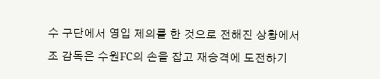수 구단에서 영입 제의를 한 것으로 전해진 상황에서 조 감독은 수원FC의 손을 잡고 재승격에 도전하기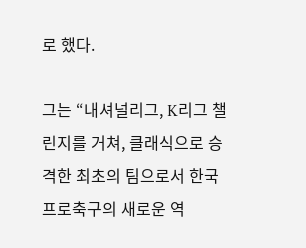로 했다.

그는 “내셔널리그, K리그 챌린지를 거쳐, 클래식으로 승격한 최초의 팀으로서 한국 프로축구의 새로운 역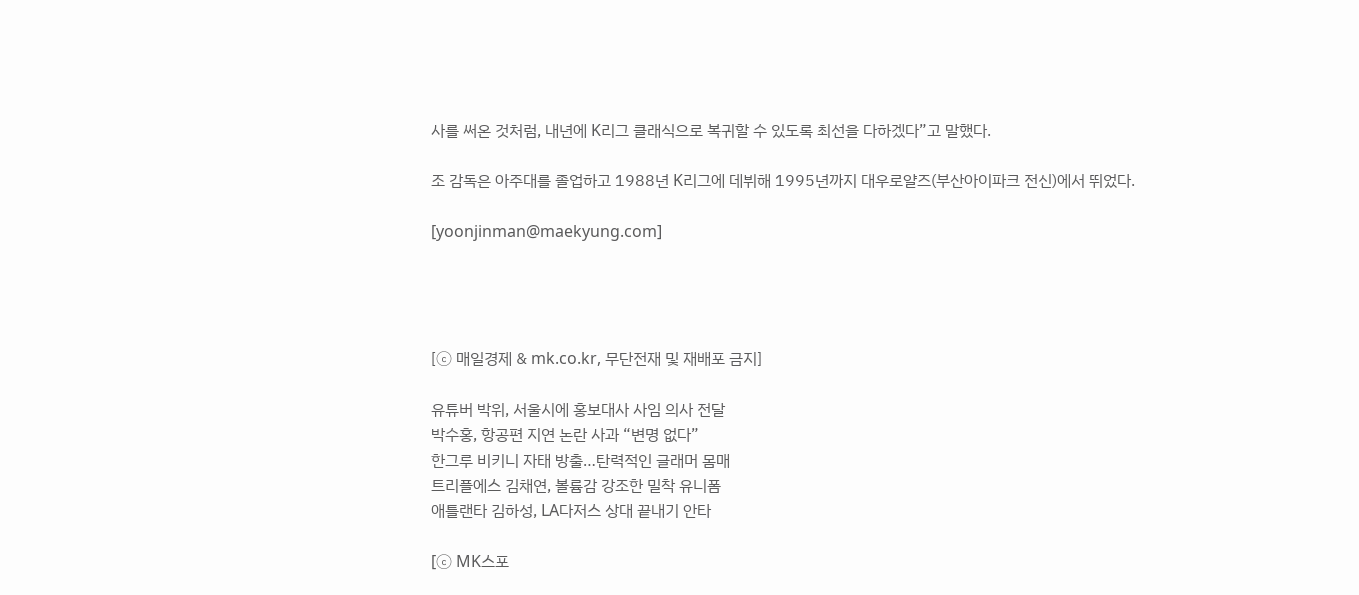사를 써온 것처럼, 내년에 K리그 클래식으로 복귀할 수 있도록 최선을 다하겠다”고 말했다.

조 감독은 아주대를 졸업하고 1988년 K리그에 데뷔해 1995년까지 대우로얄즈(부산아이파크 전신)에서 뛰었다.

[yoonjinman@maekyung.com]




[ⓒ 매일경제 & mk.co.kr, 무단전재 및 재배포 금지]

유튜버 박위, 서울시에 홍보대사 사임 의사 전달
박수홍, 항공편 지연 논란 사과 “변명 없다”
한그루 비키니 자태 방출…탄력적인 글래머 몸매
트리플에스 김채연, 볼륨감 강조한 밀착 유니폼
애틀랜타 김하성, LA다저스 상대 끝내기 안타

[ⓒ MK스포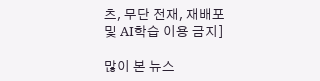츠, 무단 전재, 재배포 및 AI학습 이용 금지]

많이 본 뉴스